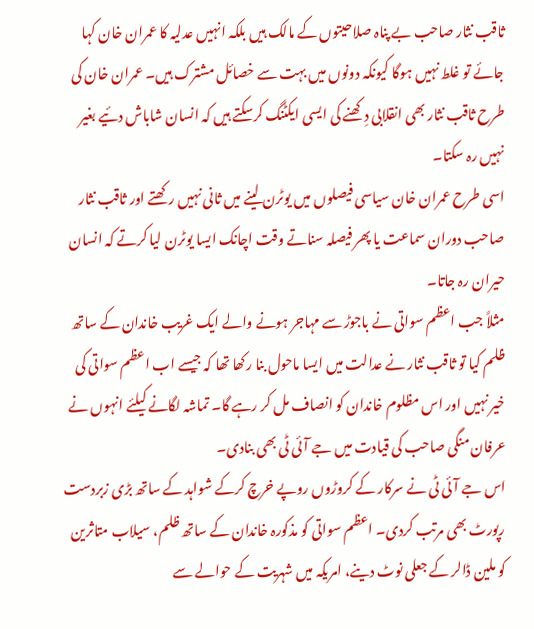ثاقب نثار صاحب بے پناہ صلاحیتوں کے مالک ہیں بلکہ انہیں عدلیہ کا عمران خان کہا جائے تو غلط نہیں ہوگا کیونکہ دونوں میں بہت سے خصائل مشترک ہیں۔ عمران خان کی طرح ثاقب نثار بھی انقلابی دِکھنے کی ایسی ایکٹنگ کرسکتے ہیں کہ انسان شاباش دئیے بغیر نہیں رہ سکتا۔
اسی طرح عمران خان سیاسی فیصلوں میں یوٹرن لینے میں ثانی نہیں رکھتے اور ثاقب نثار صاحب دوران سماعت یا پھر فیصلہ سناتے وقت اچانک ایسا یوٹرن لیا کرتے کہ انسان حیران رہ جاتا۔
مثلاً جب اعظم سواتی نے باجوڑ سے مہاجر ہونے والے ایک غریب خاندان کے ساتھ ظلم کیا تو ثاقب نثار نے عدالت میں ایسا ماحول بنا رکھا تھا کہ جیسے اب اعظم سواتی کی خیر نہیں اور اس مظلوم خاندان کو انصاف مل کر رہے گا۔ تماشہ لگانے کیلئے انہوں نے عرفان منگی صاحب کی قیادت میں جے آئی ٹی بھی بنادی۔
اس جے آئی ٹی نے سرکار کے کروڑوں روپے خرچ کرکے شواہد کے ساتھ بڑی زبردست رپورٹ بھی مرتب کردی۔ اعظم سواتی کو مذکورہ خاندان کے ساتھ ظلم، سیلاب متاثرین کو ملین ڈالر کے جعلی نوٹ دینے، امریکہ میں شہریت کے حوالے سے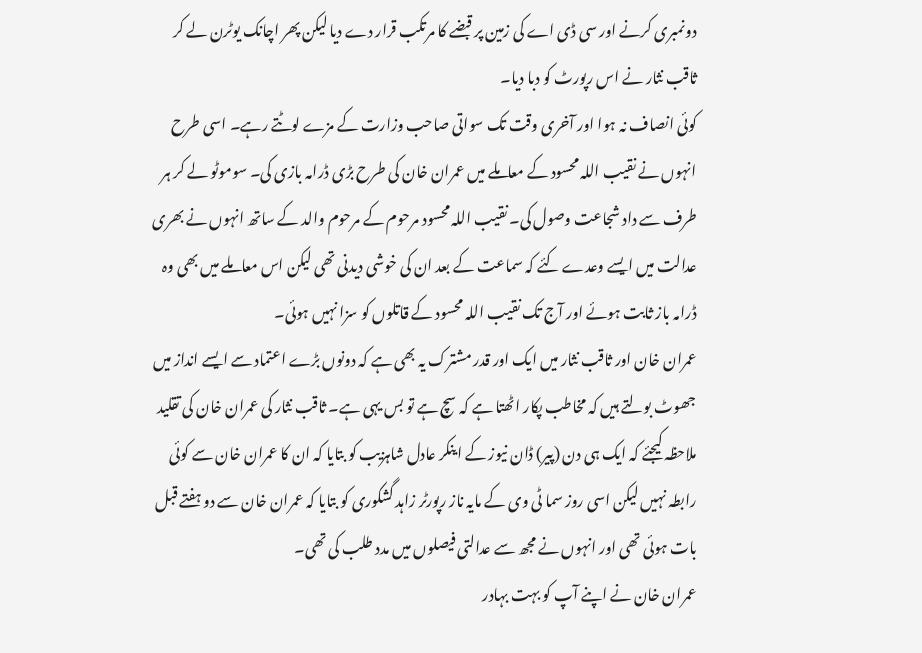دونمبری کرنے اور سی ڈی اے کی زمین پر قبضے کا مرتکب قرار دے دیا لیکن پھر اچانک یوٹرن لے کر ثاقب نثار نے اس رپورٹ کو دبا دیا۔
کوئی انصاف نہ ہوا اور آخری وقت تک سواتی صاحب وزارت کے مزے لوٹتے رہے۔ اسی طرح انہوں نے نقیب اللہ محسود کے معاملے میں عمران خان کی طرح بڑی ڈرامہ بازی کی۔ سوموٹو لے کر ہر طرف سے داد شجاعت وصول کی۔ نقیب اللہ محسود مرحوم کے مرحوم والد کے ساتھ انہوں نے بھری عدالت میں ایسے وعدے کئے کہ سماعت کے بعد ان کی خوشی دیدنی تھی لیکن اس معاملے میں بھی وہ ڈرامہ باز ثابت ہوئے اور آج تک نقیب اللہ محسود کے قاتلوں کو سزا نہیں ہوئی۔
عمران خان اور ثاقب نثار میں ایک اور قدر مشترک یہ بھی ہے کہ دونوں بڑے اعتماد سے ایسے انداز میں جھوٹ بولتے ہیں کہ مخاطب پکار اٹھتا ہے کہ سچ ہے تو بس یہی ہے۔ ثاقب نثار کی عمران خان کی تقلید ملاحظہ کیجئے کہ ایک ہی دن (پیر) ڈان نیوز کے اینکر عادل شاہزیب کو بتایا کہ ان کا عمران خان سے کوئی رابطہ نہیں لیکن اسی روز سما ٹی وی کے مایہ ناز رپورٹر زاہد گشکوری کو بتایا کہ عمران خان سے دو ہفتے قبل بات ہوئی تھی اور انہوں نے مجھ سے عدالتی فیصلوں میں مدد طلب کی تھی۔
عمران خان نے اپنے آپ کو بہت بہادر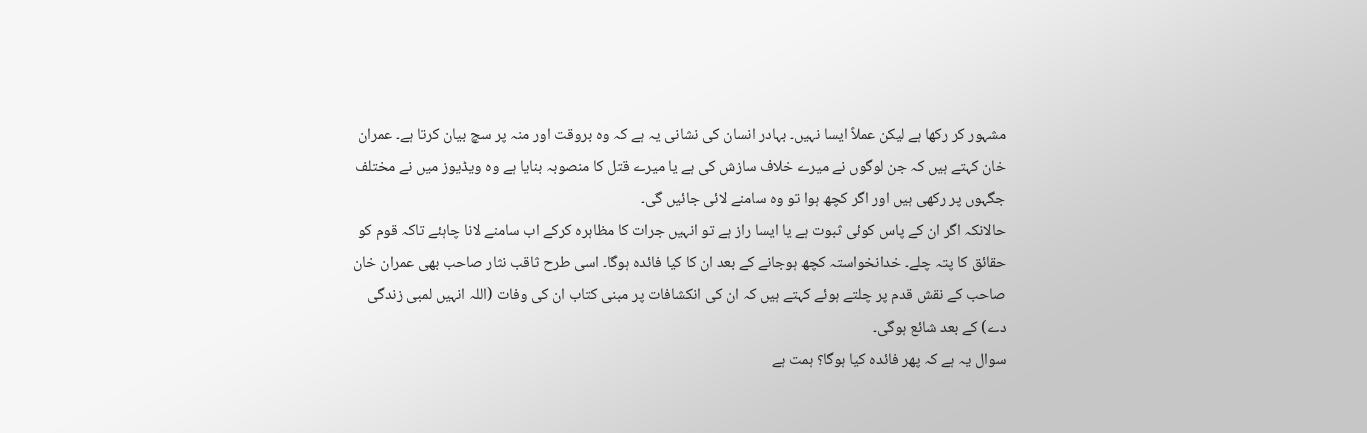مشہور کر رکھا ہے لیکن عملاً ایسا نہیں۔ بہادر انسان کی نشانی یہ ہے کہ وہ بروقت اور منہ پر سچ بیان کرتا ہے۔ عمران خان کہتے ہیں کہ جن لوگوں نے میرے خلاف سازش کی ہے یا میرے قتل کا منصوبہ بنایا ہے وہ ویڈیوز میں نے مختلف جگہوں پر رکھی ہیں اور اگر کچھ ہوا تو وہ سامنے لائی جائیں گی۔
حالانکہ اگر ان کے پاس کوئی ثبوت ہے یا ایسا راز ہے تو انہیں جرات کا مظاہرہ کرکے اب سامنے لانا چاہئے تاکہ قوم کو حقائق کا پتہ چلے۔ خدانخواستہ کچھ ہوجانے کے بعد ان کا کیا فائدہ ہوگا۔ اسی طرح ثاقب نثار صاحب بھی عمران خان صاحب کے نقش قدم پر چلتے ہوئے کہتے ہیں کہ ان کی انکشافات پر مبنی کتاب ان کی وفات (اللہ انہیں لمبی زندگی دے) کے بعد شائع ہوگی۔
سوال یہ ہے کہ پھر فائدہ کیا ہوگا؟ ہمت ہے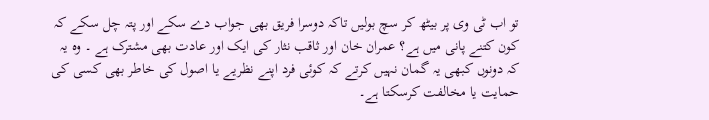تو اب ٹی وی پر بیٹھ کر سچ بولیں تاکہ دوسرا فریق بھی جواب دے سکے اور پتہ چل سکے کہ کون کتنے پانی میں ہے؟ عمران خان اور ثاقب نثار کی ایک اور عادت بھی مشترک ہے ۔ وہ یہ کہ دونوں کبھی یہ گمان نہیں کرتے کہ کوئی فرد اپنے نظریے یا اصول کی خاطر بھی کسی کی حمایت یا مخالفت کرسکتا ہے۔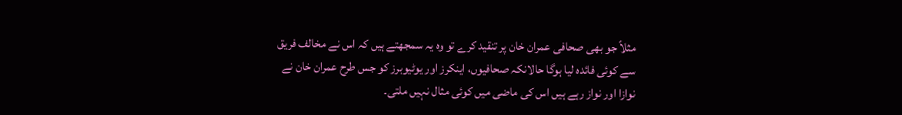مثلاً جو بھی صحافی عمران خان پر تنقید کرے تو وہ یہ سمجھتے ہیں کہ اس نے مخالف فریق سے کوئی فائدہ لیا ہوگا حالانکہ صحافیوں، اینکرز اور یوٹیوبرز کو جس طرح عمران خان نے نوازا اور نواز رہے ہیں اس کی ماضی میں کوئی مثال نہیں ملتی۔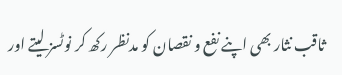ثاقب نثار بھی اپنے نفع و نقصان کو مدنظر رکھ کر نوٹسز لیتے اور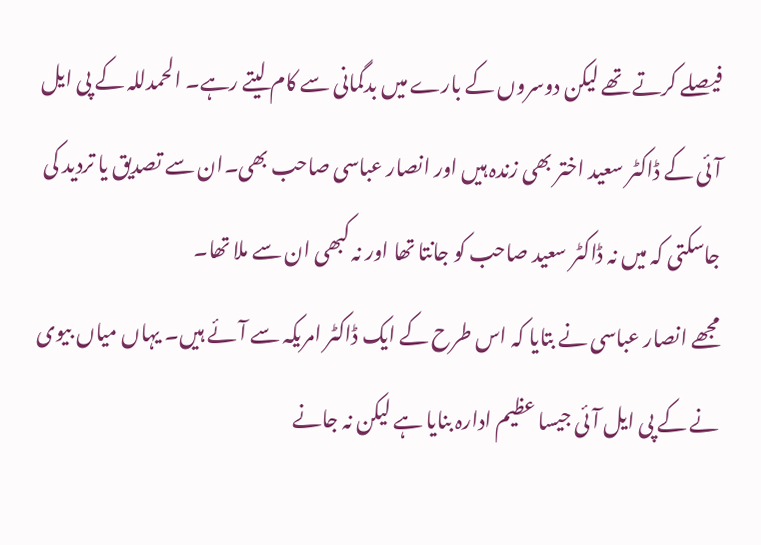فیصلے کرتے تھے لیکن دوسروں کے بارے میں بدگمانی سے کام لیتے رہے۔ الحمدللہ کے پی ایل آئی کے ڈاکٹر سعید اختر بھی زندہ ہیں اور انصار عباسی صاحب بھی۔ان سے تصدیق یا تردید کی جاسکتی کہ میں نہ ڈاکٹر سعید صاحب کو جانتا تھا اور نہ کبھی ان سے ملا تھا۔
مجھے انصار عباسی نے بتایا کہ اس طرح کے ایک ڈاکٹر امریکہ سے آئے ہیں۔ یہاں میاں بیوی نے کے پی ایل آئی جیسا عظیم ادارہ بنایا ہے لیکن نہ جانے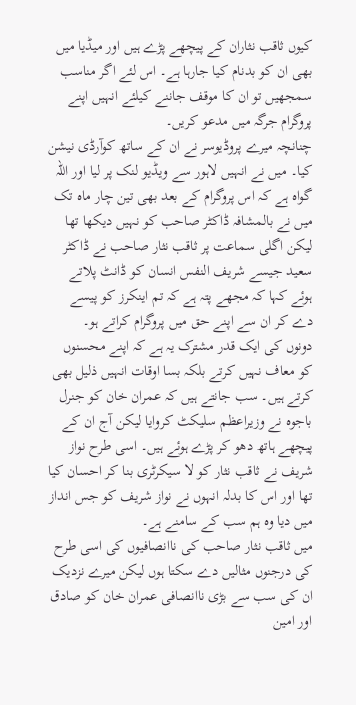کیوں ثاقب نثاران کے پیچھے پڑے ہیں اور میڈیا میں بھی ان کو بدنام کیا جارہا ہے۔ اس لئے اگر مناسب سمجھیں تو ان کا موقف جاننے کیلئے انہیں اپنے پروگرام جرگہ میں مدعو کریں۔
چنانچہ میرے پروڈیوسر نے ان کے ساتھ کوآرڈی نیشن کیا۔ میں نے انہیں لاہور سے ویڈیو لنک پر لیا اور اللہ گواہ ہے کہ اس پروگرام کے بعد بھی تین چار ماہ تک میں نے بالمشافہ ڈاکٹر صاحب کو نہیں دیکھا تھا لیکن اگلی سماعت پر ثاقب نثار صاحب نے ڈاکٹر سعید جیسے شریف النفس انسان کو ڈانٹ پلاتے ہوئے کہا کہ مجھے پتہ ہے کہ تم اینکرز کو پیسے دے کر ان سے اپنے حق میں پروگرام کراتے ہو۔
دونوں کی ایک قدر مشترک یہ ہے کہ اپنے محسنوں کو معاف نہیں کرتے بلکہ بسا اوقات انہیں ذلیل بھی کرتے ہیں۔ سب جانتے ہیں کہ عمران خان کو جنرل باجوہ نے وزیراعظم سلیکٹ کروایا لیکن آج ان کے پیچھے ہاتھ دھو کر پڑے ہوئے ہیں۔ اسی طرح نواز شریف نے ثاقب نثار کو لا سیکرٹری بنا کر احسان کیا تھا اور اس کا بدلہ انہوں نے نواز شریف کو جس انداز میں دیا وہ ہم سب کے سامنے ہے۔
میں ثاقب نثار صاحب کی ناانصافیوں کی اسی طرح کی درجنوں مثالیں دے سکتا ہوں لیکن میرے نزدیک ان کی سب سے بڑی ناانصافی عمران خان کو صادق اور امین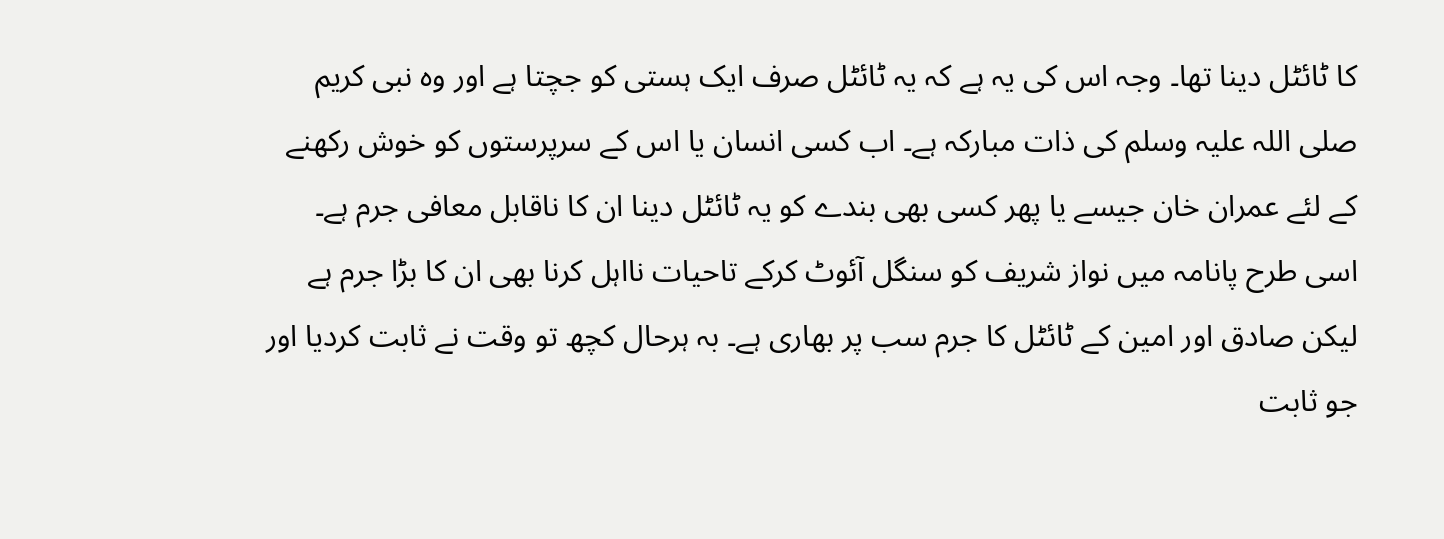کا ٹائٹل دینا تھا۔ وجہ اس کی یہ ہے کہ یہ ٹائٹل صرف ایک ہستی کو جچتا ہے اور وہ نبی کریم صلی اللہ علیہ وسلم کی ذات مبارکہ ہے۔ اب کسی انسان یا اس کے سرپرستوں کو خوش رکھنے کے لئے عمران خان جیسے یا پھر کسی بھی بندے کو یہ ٹائٹل دینا ان کا ناقابل معافی جرم ہے۔
اسی طرح پانامہ میں نواز شریف کو سنگل آئوٹ کرکے تاحیات نااہل کرنا بھی ان کا بڑا جرم ہے لیکن صادق اور امین کے ٹائٹل کا جرم سب پر بھاری ہے۔ بہ ہرحال کچھ تو وقت نے ثابت کردیا اور جو ثابت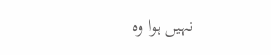نہیں ہوا وہ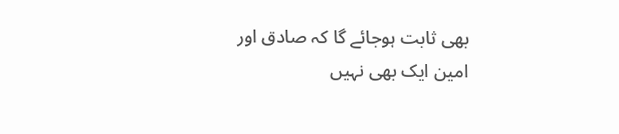بھی ثابت ہوجائے گا کہ صادق اور امین ایک بھی نہیں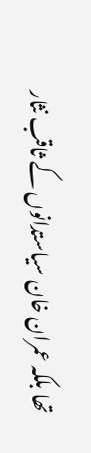تھا بلکہ عمران خان سیاستدانوں کے ثاقب نثار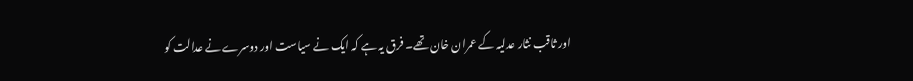اور ثاقب نثار عدلیہ کے عمران خان تھے۔ فرق یہ ہے کہ ایک نے سیاست اور دوسرے نے عدالت کو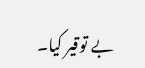بے توقیر کیا۔